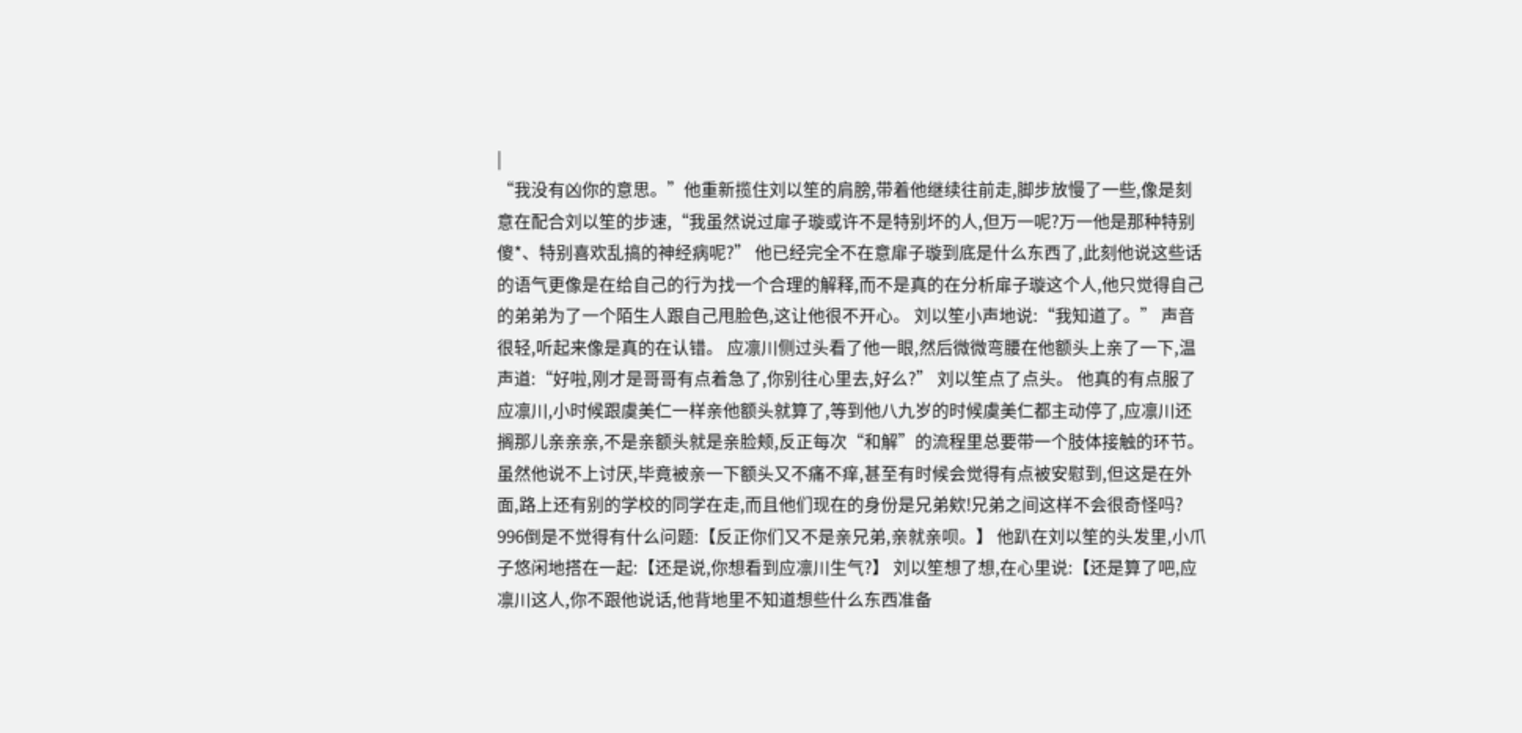|
“我没有凶你的意思。”他重新揽住刘以笙的肩膀,带着他继续往前走,脚步放慢了一些,像是刻意在配合刘以笙的步速,“我虽然说过扉子璇或许不是特别坏的人,但万一呢?万一他是那种特别傻*、特别喜欢乱搞的神经病呢?” 他已经完全不在意扉子璇到底是什么东西了,此刻他说这些话的语气更像是在给自己的行为找一个合理的解释,而不是真的在分析扉子璇这个人,他只觉得自己的弟弟为了一个陌生人跟自己甩脸色,这让他很不开心。 刘以笙小声地说:“我知道了。” 声音很轻,听起来像是真的在认错。 应凛川侧过头看了他一眼,然后微微弯腰在他额头上亲了一下,温声道:“好啦,刚才是哥哥有点着急了,你别往心里去,好么?” 刘以笙点了点头。 他真的有点服了应凛川,小时候跟虞美仁一样亲他额头就算了,等到他八九岁的时候虞美仁都主动停了,应凛川还搁那儿亲亲亲,不是亲额头就是亲脸颊,反正每次“和解”的流程里总要带一个肢体接触的环节。 虽然他说不上讨厌,毕竟被亲一下额头又不痛不痒,甚至有时候会觉得有点被安慰到,但这是在外面,路上还有别的学校的同学在走,而且他们现在的身份是兄弟欸!兄弟之间这样不会很奇怪吗? 996倒是不觉得有什么问题:【反正你们又不是亲兄弟,亲就亲呗。】 他趴在刘以笙的头发里,小爪子悠闲地搭在一起:【还是说,你想看到应凛川生气?】 刘以笙想了想,在心里说:【还是算了吧,应凛川这人,你不跟他说话,他背地里不知道想些什么东西准备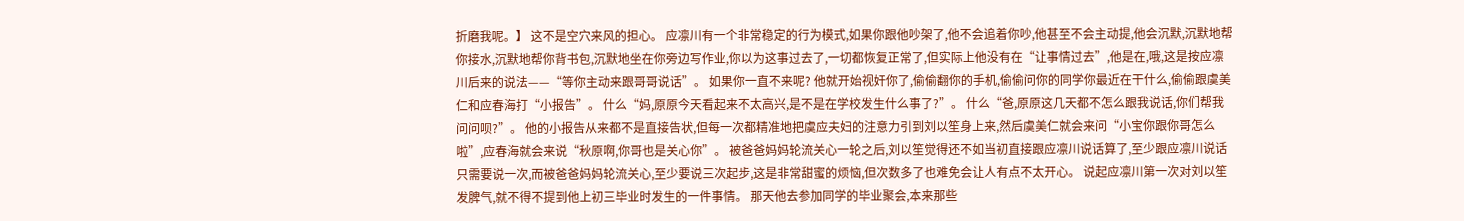折磨我呢。】 这不是空穴来风的担心。 应凛川有一个非常稳定的行为模式,如果你跟他吵架了,他不会追着你吵,他甚至不会主动提,他会沉默,沉默地帮你接水,沉默地帮你背书包,沉默地坐在你旁边写作业,你以为这事过去了,一切都恢复正常了,但实际上他没有在“让事情过去”,他是在,哦,这是按应凛川后来的说法——“等你主动来跟哥哥说话”。 如果你一直不来呢? 他就开始视奸你了,偷偷翻你的手机,偷偷问你的同学你最近在干什么,偷偷跟虞美仁和应春海打“小报告”。 什么“妈,原原今天看起来不太高兴,是不是在学校发生什么事了?”。 什么“爸,原原这几天都不怎么跟我说话,你们帮我问问呗?”。 他的小报告从来都不是直接告状,但每一次都精准地把虞应夫妇的注意力引到刘以笙身上来,然后虞美仁就会来问“小宝你跟你哥怎么啦”,应春海就会来说“秋原啊,你哥也是关心你”。 被爸爸妈妈轮流关心一轮之后,刘以笙觉得还不如当初直接跟应凛川说话算了,至少跟应凛川说话只需要说一次,而被爸爸妈妈轮流关心,至少要说三次起步,这是非常甜蜜的烦恼,但次数多了也难免会让人有点不太开心。 说起应凛川第一次对刘以笙发脾气,就不得不提到他上初三毕业时发生的一件事情。 那天他去参加同学的毕业聚会,本来那些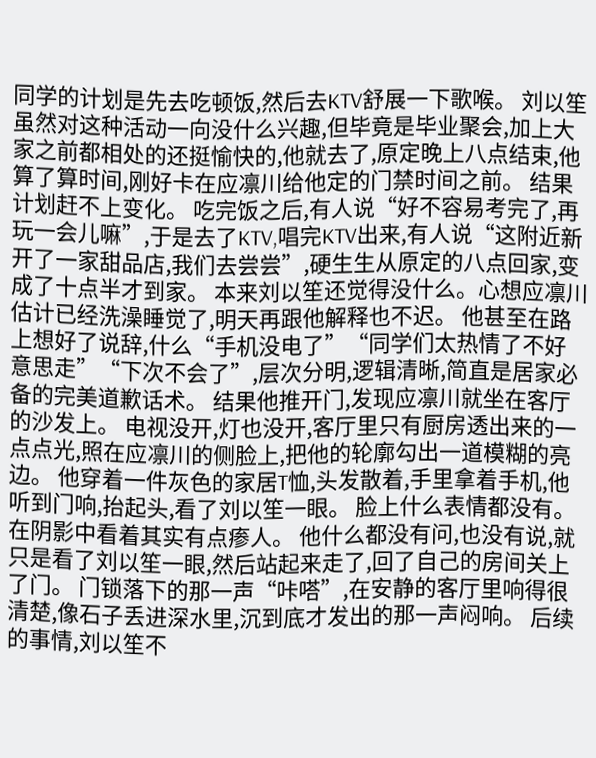同学的计划是先去吃顿饭,然后去KTV舒展一下歌喉。 刘以笙虽然对这种活动一向没什么兴趣,但毕竟是毕业聚会,加上大家之前都相处的还挺愉快的,他就去了,原定晚上八点结束,他算了算时间,刚好卡在应凛川给他定的门禁时间之前。 结果计划赶不上变化。 吃完饭之后,有人说“好不容易考完了,再玩一会儿嘛”,于是去了KTV,唱完KTV出来,有人说“这附近新开了一家甜品店,我们去尝尝”,硬生生从原定的八点回家,变成了十点半才到家。 本来刘以笙还觉得没什么。心想应凛川估计已经洗澡睡觉了,明天再跟他解释也不迟。 他甚至在路上想好了说辞,什么“手机没电了”“同学们太热情了不好意思走”“下次不会了”,层次分明,逻辑清晰,简直是居家必备的完美道歉话术。 结果他推开门,发现应凛川就坐在客厅的沙发上。 电视没开,灯也没开,客厅里只有厨房透出来的一点点光,照在应凛川的侧脸上,把他的轮廓勾出一道模糊的亮边。 他穿着一件灰色的家居T恤,头发散着,手里拿着手机,他听到门响,抬起头,看了刘以笙一眼。 脸上什么表情都没有。 在阴影中看着其实有点瘆人。 他什么都没有问,也没有说,就只是看了刘以笙一眼,然后站起来走了,回了自己的房间关上了门。 门锁落下的那一声“咔嗒”,在安静的客厅里响得很清楚,像石子丢进深水里,沉到底才发出的那一声闷响。 后续的事情,刘以笙不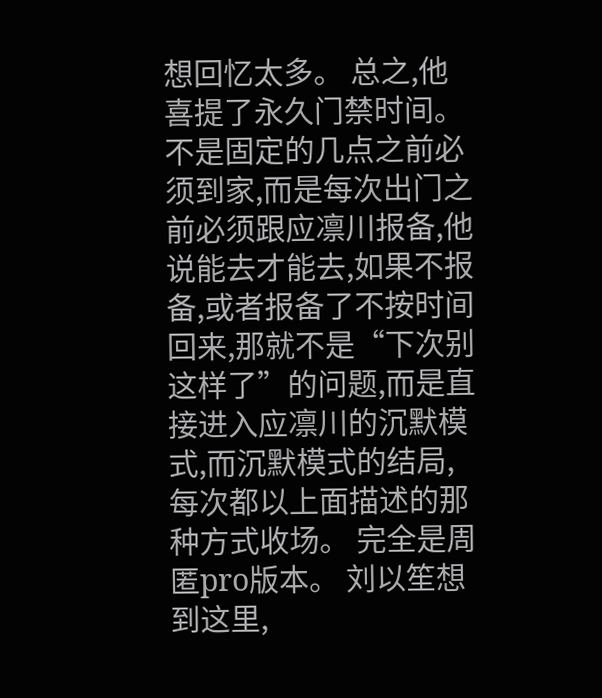想回忆太多。 总之,他喜提了永久门禁时间。 不是固定的几点之前必须到家,而是每次出门之前必须跟应凛川报备,他说能去才能去,如果不报备,或者报备了不按时间回来,那就不是“下次别这样了”的问题,而是直接进入应凛川的沉默模式,而沉默模式的结局,每次都以上面描述的那种方式收场。 完全是周匿pro版本。 刘以笙想到这里,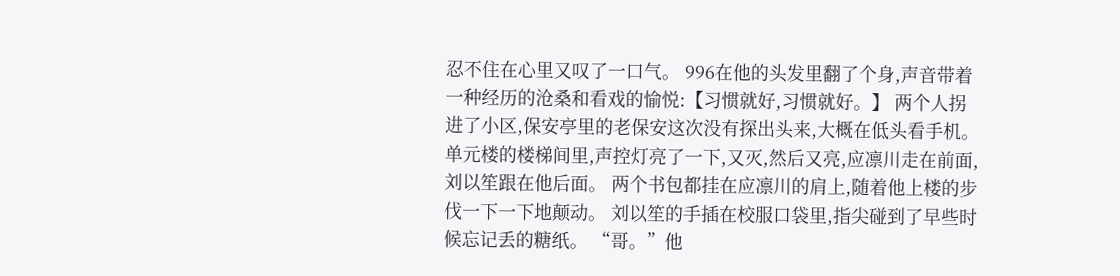忍不住在心里又叹了一口气。 996在他的头发里翻了个身,声音带着一种经历的沧桑和看戏的愉悦:【习惯就好,习惯就好。】 两个人拐进了小区,保安亭里的老保安这次没有探出头来,大概在低头看手机。 单元楼的楼梯间里,声控灯亮了一下,又灭,然后又亮,应凛川走在前面,刘以笙跟在他后面。 两个书包都挂在应凛川的肩上,随着他上楼的步伐一下一下地颠动。 刘以笙的手插在校服口袋里,指尖碰到了早些时候忘记丢的糖纸。 “哥。”他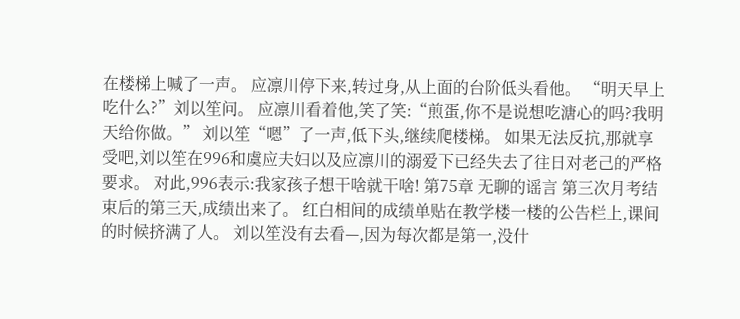在楼梯上喊了一声。 应凛川停下来,转过身,从上面的台阶低头看他。 “明天早上吃什么?”刘以笙问。 应凛川看着他,笑了笑:“煎蛋,你不是说想吃溏心的吗?我明天给你做。” 刘以笙“嗯”了一声,低下头,继续爬楼梯。 如果无法反抗,那就享受吧,刘以笙在996和虞应夫妇以及应凛川的溺爱下已经失去了往日对老己的严格要求。 对此,996表示:我家孩子想干啥就干啥! 第75章 无聊的谣言 第三次月考结束后的第三天,成绩出来了。 红白相间的成绩单贴在教学楼一楼的公告栏上,课间的时候挤满了人。 刘以笙没有去看—,因为每次都是第一,没什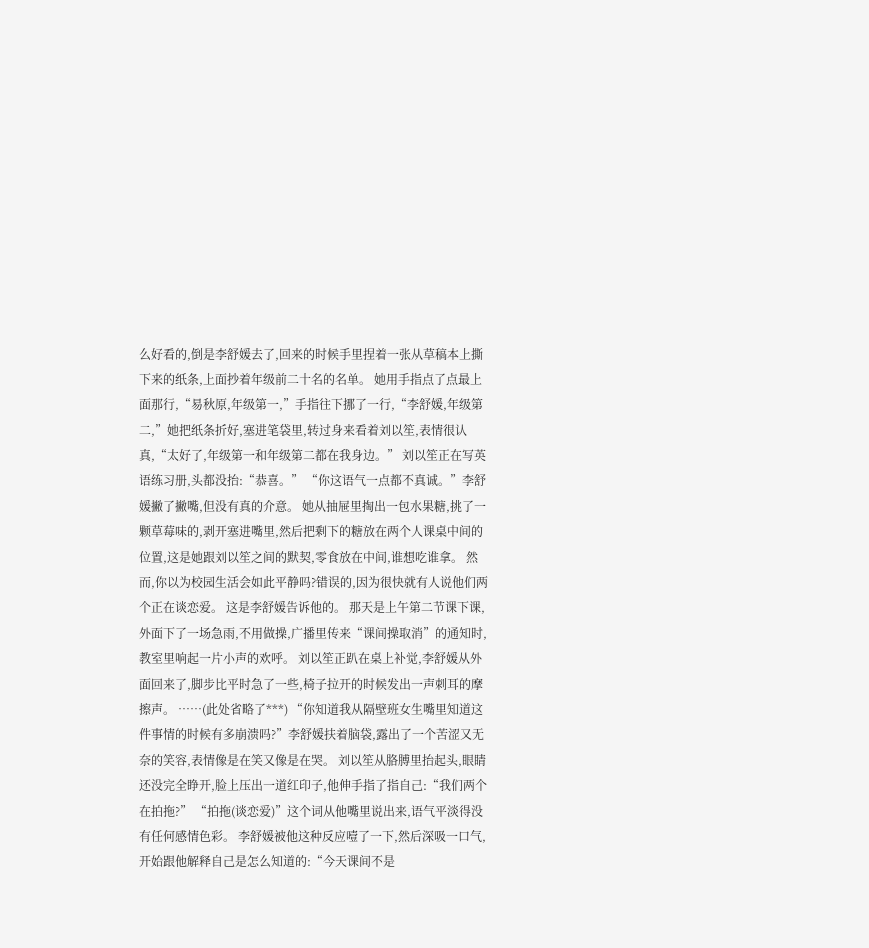么好看的,倒是李舒媛去了,回来的时候手里捏着一张从草稿本上撕下来的纸条,上面抄着年级前二十名的名单。 她用手指点了点最上面那行,“易秋原,年级第一,”手指往下挪了一行,“李舒媛,年级第二,”她把纸条折好,塞进笔袋里,转过身来看着刘以笙,表情很认真,“太好了,年级第一和年级第二都在我身边。” 刘以笙正在写英语练习册,头都没抬:“恭喜。” “你这语气一点都不真诚。”李舒媛撇了撇嘴,但没有真的介意。 她从抽屉里掏出一包水果糖,挑了一颗草莓味的,剥开塞进嘴里,然后把剩下的糖放在两个人课桌中间的位置,这是她跟刘以笙之间的默契,零食放在中间,谁想吃谁拿。 然而,你以为校园生活会如此平静吗?错误的,因为很快就有人说他们两个正在谈恋爱。 这是李舒媛告诉他的。 那天是上午第二节课下课,外面下了一场急雨,不用做操,广播里传来“课间操取消”的通知时,教室里响起一片小声的欢呼。 刘以笙正趴在桌上补觉,李舒媛从外面回来了,脚步比平时急了一些,椅子拉开的时候发出一声刺耳的摩擦声。 ……(此处省略了***) “你知道我从隔壁班女生嘴里知道这件事情的时候有多崩溃吗?”李舒媛扶着脑袋,露出了一个苦涩又无奈的笑容,表情像是在笑又像是在哭。 刘以笙从胳膊里抬起头,眼睛还没完全睁开,脸上压出一道红印子,他伸手指了指自己:“我们两个在拍拖?” “拍拖(谈恋爱)”这个词从他嘴里说出来,语气平淡得没有任何感情色彩。 李舒媛被他这种反应噎了一下,然后深吸一口气,开始跟他解释自己是怎么知道的:“今天课间不是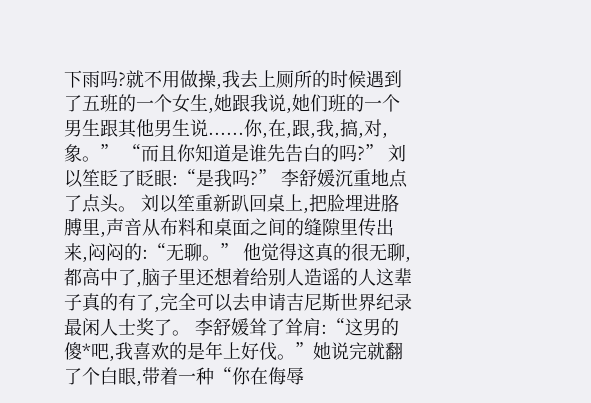下雨吗?就不用做操,我去上厕所的时候遇到了五班的一个女生,她跟我说,她们班的一个男生跟其他男生说......你,在,跟,我,搞,对,象。” “而且你知道是谁先告白的吗?” 刘以笙眨了眨眼:“是我吗?” 李舒媛沉重地点了点头。 刘以笙重新趴回桌上,把脸埋进胳膊里,声音从布料和桌面之间的缝隙里传出来,闷闷的:“无聊。” 他觉得这真的很无聊,都高中了,脑子里还想着给别人造谣的人这辈子真的有了,完全可以去申请吉尼斯世界纪录最闲人士奖了。 李舒媛耸了耸肩:“这男的傻*吧,我喜欢的是年上好伐。”她说完就翻了个白眼,带着一种“你在侮辱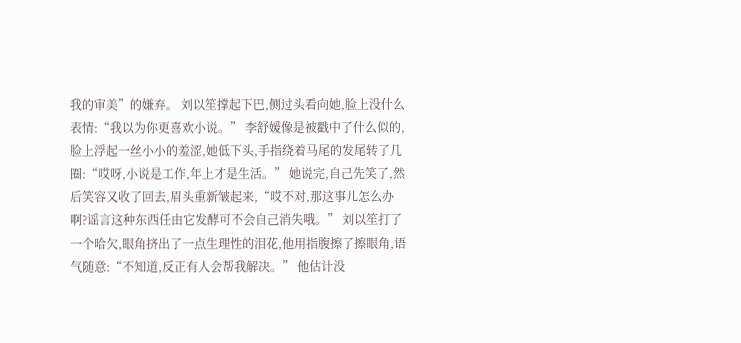我的审美”的嫌弃。 刘以笙撑起下巴,侧过头看向她,脸上没什么表情:“我以为你更喜欢小说。” 李舒媛像是被戳中了什么似的,脸上浮起一丝小小的羞涩,她低下头,手指绕着马尾的发尾转了几圈:“哎呀,小说是工作,年上才是生活。” 她说完,自己先笑了,然后笑容又收了回去,眉头重新皱起来,“哎不对,那这事儿怎么办啊?谣言这种东西任由它发酵可不会自己消失哦。” 刘以笙打了一个哈欠,眼角挤出了一点生理性的泪花,他用指腹擦了擦眼角,语气随意:“不知道,反正有人会帮我解决。” 他估计没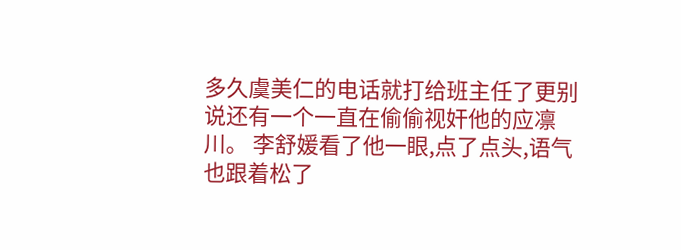多久虞美仁的电话就打给班主任了更别说还有一个一直在偷偷视奸他的应凛川。 李舒媛看了他一眼,点了点头,语气也跟着松了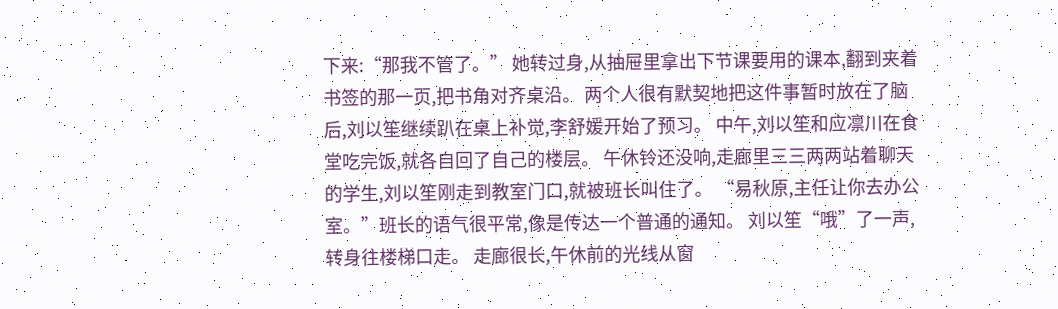下来:“那我不管了。” 她转过身,从抽屉里拿出下节课要用的课本,翻到夹着书签的那一页,把书角对齐桌沿。 两个人很有默契地把这件事暂时放在了脑后,刘以笙继续趴在桌上补觉,李舒媛开始了预习。 中午,刘以笙和应凛川在食堂吃完饭,就各自回了自己的楼层。 午休铃还没响,走廊里三三两两站着聊天的学生,刘以笙刚走到教室门口,就被班长叫住了。 “易秋原,主任让你去办公室。”班长的语气很平常,像是传达一个普通的通知。 刘以笙“哦”了一声,转身往楼梯口走。 走廊很长,午休前的光线从窗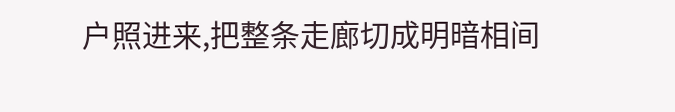户照进来,把整条走廊切成明暗相间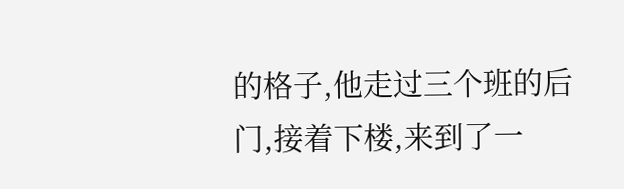的格子,他走过三个班的后门,接着下楼,来到了一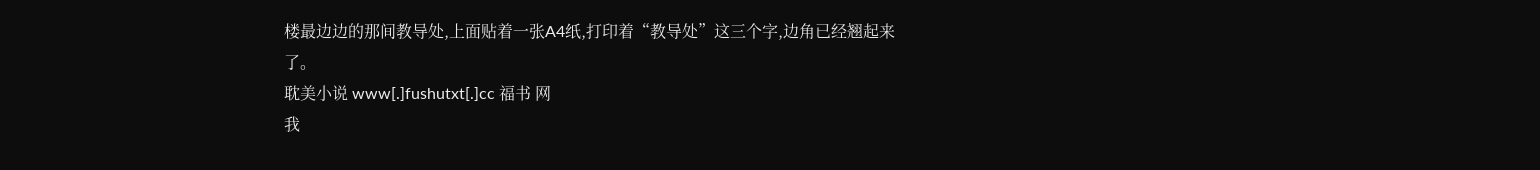楼最边边的那间教导处,上面贴着一张A4纸,打印着“教导处”这三个字,边角已经翘起来了。
耽美小说 www[.]fushutxt[.]cc 福书 网
我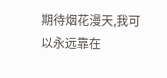期待烟花漫天,我可以永远靠在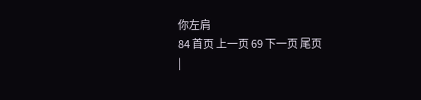你左肩
84 首页 上一页 69 下一页 尾页
|